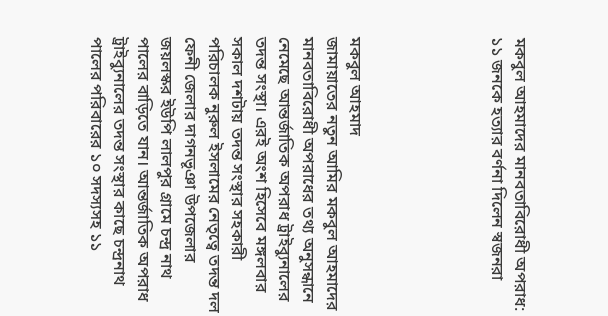মকবুল আহমাদের মানবতাবিরোধী অপরাধ: ১১ জনকে হত্যার বর্ণনা দিলেন স্বজনরা





মকবুল আহমাদ
জামায়াতের নতুন আমির মকবুল আহমাদের মানবতাবিরোধী অপরাধের তথ্য অনুসন্ধানে নেমেছে আন্তর্জাতিক অপরাধ ট্রাইব্যুনালের তদন্ত সংস্থা। এরই অংশ হিসেবে মঙ্গলবার সকাল দশটায় তদন্ত সংস্থার সহকারী পরিচালক নুরুল ইসলামের নেতৃত্বে তদন্ত দল ফেনী জেলার দাগনভূঞা উপজেলার জয়লস্কর ইউপি লালপুর গ্রামে চন্দ্র নাথ পালের বাড়িতে যান। আন্তর্জাতিক অপরাধ ট্রাইব্যুনালের তদন্ত সংস্থার কাছে চন্দ্রনাথ পালের পরিবারের ১০ সদস্যসহ ১১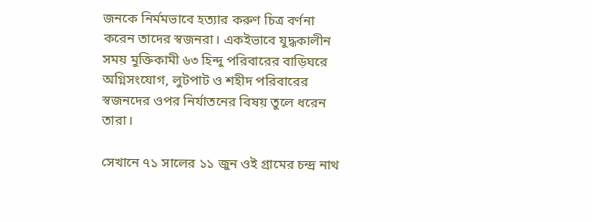জনকে নির্মমভাবে হত্যার করুণ চিত্র বর্ণনা করেন তাদের স্বজনরা। একইভাবে যুদ্ধকালীন সময় মুক্তিকামী ৬৩ হিন্দু পরিবারের বাড়িঘরে অগ্নিসংযোগ, লুটপাট ও শহীদ পরিবারের স্বজনদের ওপর নির্যাতনের বিষয় তুলে ধরেন তারা।

সেখানে ৭১ সালের ১১ জুন ওই গ্রামের চন্দ্র নাথ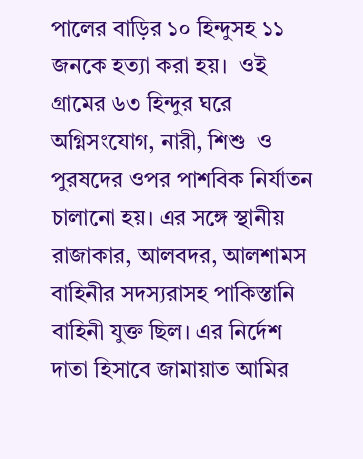পালের বাড়ির ১০ হিন্দুসহ ১১ জনকে হত্যা করা হয়।  ওই গ্রামের ৬৩ হিন্দুর ঘরে অগ্নিসংযোগ, নারী, শিশু  ও পুরষদের ওপর পাশবিক নির্যাতন চালানো হয়। এর সঙ্গে স্থানীয় রাজাকার, আলবদর, আলশামস বাহিনীর সদস্যরাসহ পাকিস্তানি বাহিনী যুক্ত ছিল। এর নির্দেশ দাতা হিসাবে জামায়াত আমির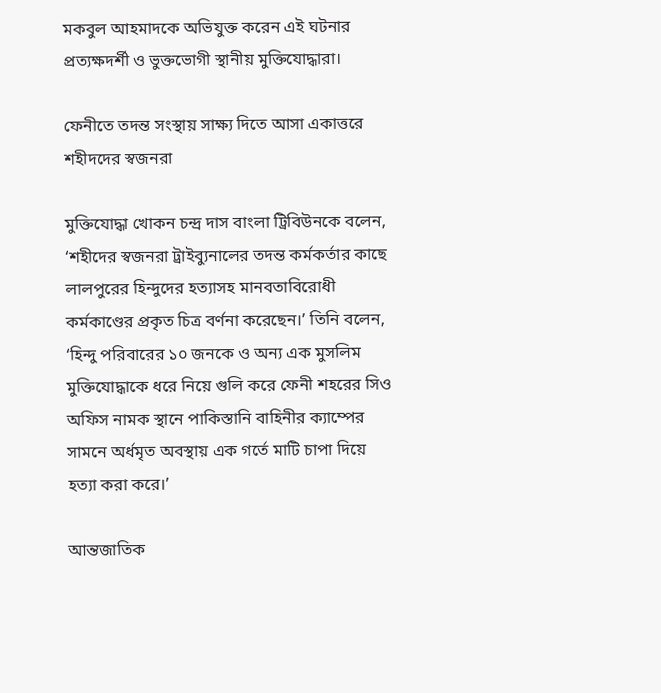মকবুল আহমাদকে অভিযুক্ত করেন এই ঘটনার প্রত্যক্ষদর্শী ও ভুক্তভোগী স্থানীয় মুক্তিযোদ্ধারা।

ফেনীতে তদন্ত সংস্থায় সাক্ষ্য দিতে আসা একাত্তরে শহীদদের স্বজনরা

মুক্তিযোদ্ধা খোকন চন্দ্র দাস বাংলা ট্রিবিউনকে বলেন, ‘শহীদের স্বজনরা ট্রাইব্যুনালের তদন্ত কর্মকর্তার কাছে লালপুরের হিন্দুদের হত্যাসহ মানবতাবিরোধী কর্মকাণ্ডের প্রকৃত চিত্র বর্ণনা করেছেন।’ তিনি বলেন,  ‘হিন্দু পরিবারের ১০ জনকে ও অন্য এক মুসলিম মুক্তিযোদ্ধাকে ধরে নিয়ে গুলি করে ফেনী শহরের সিও অফিস নামক স্থানে পাকিস্তানি বাহিনীর ক্যাম্পের সামনে অর্ধমৃত অবস্থায় এক গর্তে মাটি চাপা দিয়ে হত্যা করা করে।’

আন্তজাতিক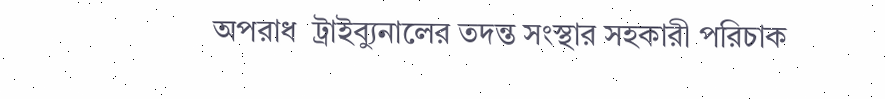অপরাধ  ট্রাইব্যুনালের তদন্ত সংস্থার সহকারী পরিচাক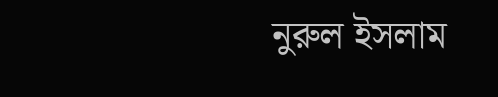নুরুল ইসলাম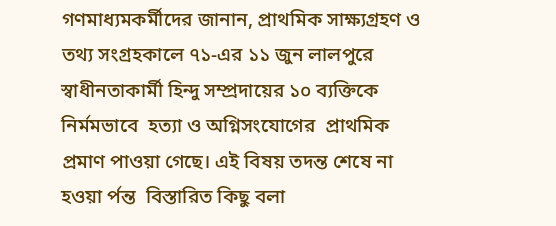গণমাধ্যমকর্মীদের জানান, প্রাথমিক সাক্ষ্যগ্রহণ ও তথ্য সংগ্রহকালে ৭১-এর ১১ জুন লালপুরে স্বাধীনতাকার্মী হিন্দু সম্প্রদায়ের ১০ ব্যক্তিকে নির্মমভাবে  হত্যা ও অগ্নিসংযোগের  প্রাথমিক প্রমাণ পাওয়া গেছে। এই বিষয় তদন্ত শেষে না হওয়া র্পন্ত  বিস্তারিত কিছু বলা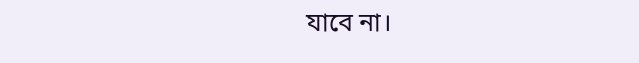যাবে না।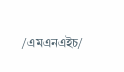/এমএনএইচ/